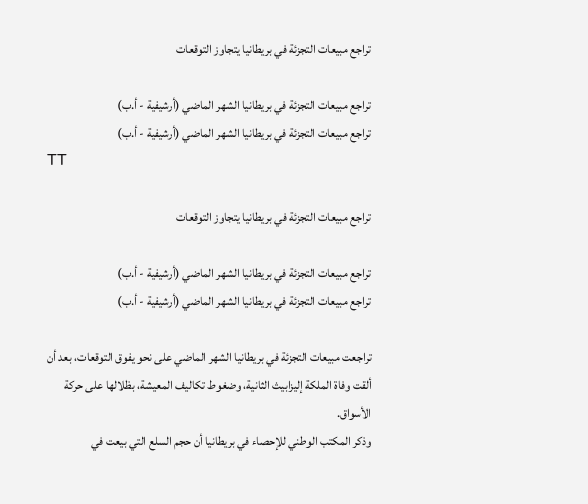تراجع مبيعات التجزئة في بريطانيا يتجاوز التوقعات

تراجع مبيعات التجزئة في بريطانيا الشهر الماضي (أرشيفية - أ.ب)
تراجع مبيعات التجزئة في بريطانيا الشهر الماضي (أرشيفية - أ.ب)
TT

تراجع مبيعات التجزئة في بريطانيا يتجاوز التوقعات

تراجع مبيعات التجزئة في بريطانيا الشهر الماضي (أرشيفية - أ.ب)
تراجع مبيعات التجزئة في بريطانيا الشهر الماضي (أرشيفية - أ.ب)

تراجعت مبيعات التجزئة في بريطانيا الشهر الماضي على نحو يفوق التوقعات، بعد أن ألقت وفاة الملكة إليزابيث الثانية، وضغوط تكاليف المعيشة، بظلالها على حركة الأسواق.
وذكر المكتب الوطني للإحصاء في بريطانيا أن حجم السلع التي بيعت في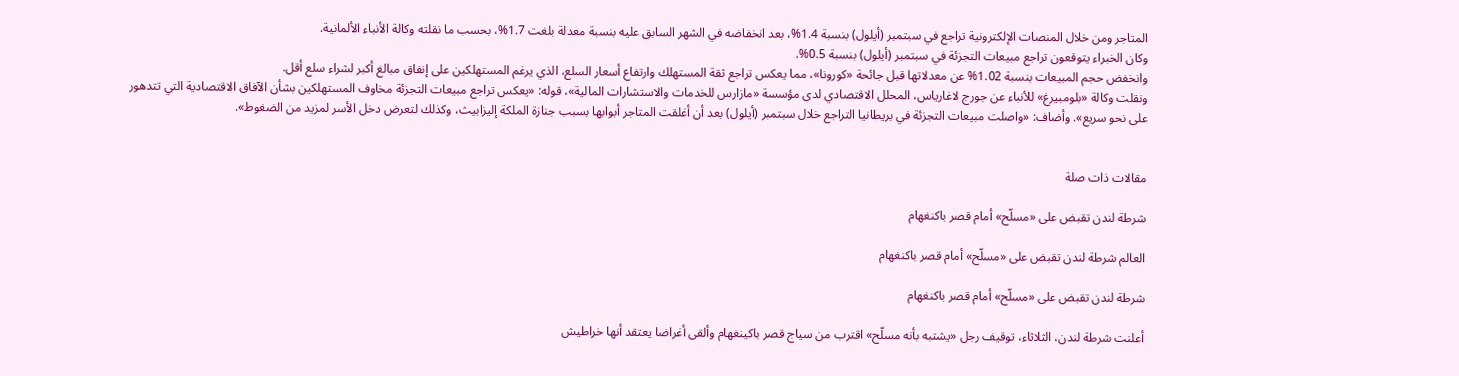المتاجر ومن خلال المنصات الإلكترونية تراجع في سبتمبر (أيلول) بنسبة 1.4%، بعد انخفاضه في الشهر السابق عليه بنسبة معدلة بلغت 1.7%، بحسب ما نقلته وكالة الأنباء الألمانية.
وكان الخبراء يتوقعون تراجع مبيعات التجزئة في سبتمبر (أيلول) بنسبة 0.5%.
وانخفض حجم المبيعات بنسبة 1.02% عن معدلاتها قبل جائحة «كورونا»، مما يعكس تراجع ثقة المستهلك وارتفاع أسعار السلع، الذي يرغم المستهلكين على إنفاق مبالغ أكبر لشراء سلع أقل.
ونقلت وكالة «بلومبيرغ» للأنباء عن جورج لاغارياس، المحلل الاقتصادي لدى مؤسسة «مازارس للخدمات والاستشارات المالية»، قوله: «يعكس تراجع مبيعات التجزئة مخاوف المستهلكين بشأن الآفاق الاقتصادية التي تتدهور على نحو سريع». وأضاف: «واصلت مبيعات التجزئة في بريطانيا التراجع خلال سبتمبر (أيلول) بعد أن أغلقت المتاجر أبوابها بسبب جنازة الملكة إليزابيث، وكذلك لتعرض دخل الأسر لمزيد من الضغوط».


مقالات ذات صلة

شرطة لندن تقبض على «مسلّح» أمام قصر باكنغهام

العالم شرطة لندن تقبض على «مسلّح» أمام قصر باكنغهام

شرطة لندن تقبض على «مسلّح» أمام قصر باكنغهام

أعلنت شرطة لندن، الثلاثاء، توقيف رجل «يشتبه بأنه مسلّح» اقترب من سياج قصر باكينغهام وألقى أغراضا يعتقد أنها خراطيش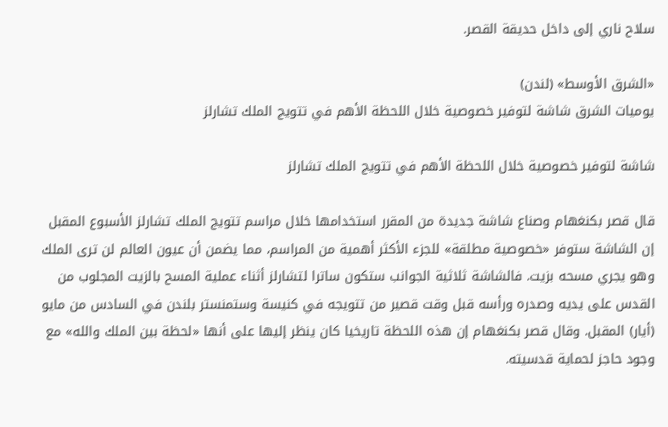سلاح ناري إلى داخل حديقة القصر.

«الشرق الأوسط» (لندن)
يوميات الشرق شاشة لتوفير خصوصية خلال اللحظة الأهم في تتويج الملك تشارلز

شاشة لتوفير خصوصية خلال اللحظة الأهم في تتويج الملك تشارلز

قال قصر بكنغهام وصناع شاشة جديدة من المقرر استخدامها خلال مراسم تتويج الملك تشارلز الأسبوع المقبل إن الشاشة ستوفر «خصوصية مطلقة» للجزء الأكثر أهمية من المراسم، مما يضمن أن عيون العالم لن ترى الملك وهو يجري مسحه بزيت. فالشاشة ثلاثية الجوانب ستكون ساترا لتشارلز أثناء عملية المسح بالزيت المجلوب من القدس على يديه وصدره ورأسه قبل وقت قصير من تتويجه في كنيسة وستمنستر بلندن في السادس من مايو (أيار) المقبل. وقال قصر بكنغهام إن هذه اللحظة تاريخيا كان ينظر إليها على أنها «لحظة بين الملك والله» مع وجود حاجز لحماية قدسيته.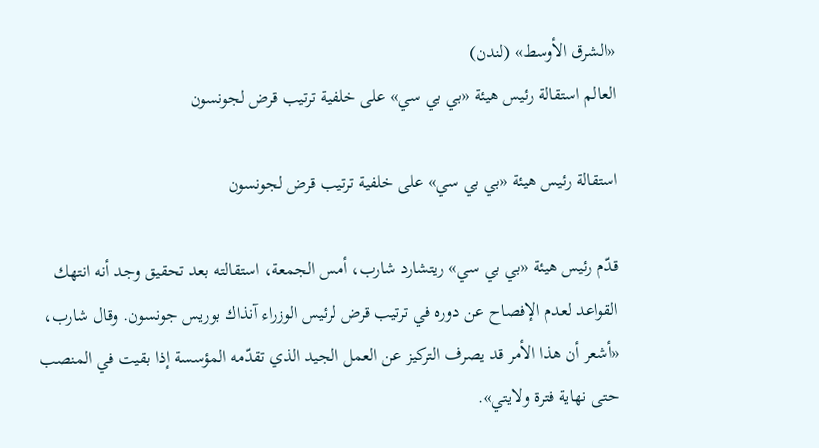«الشرق الأوسط» (لندن)
العالم استقالة رئيس هيئة «بي بي سي» على خلفية ترتيب قرض لجونسون

استقالة رئيس هيئة «بي بي سي» على خلفية ترتيب قرض لجونسون

قدّم رئيس هيئة «بي بي سي» ريتشارد شارب، أمس الجمعة، استقالته بعد تحقيق وجد أنه انتهك القواعد لعدم الإفصاح عن دوره في ترتيب قرض لرئيس الوزراء آنذاك بوريس جونسون. وقال شارب، «أشعر أن هذا الأمر قد يصرف التركيز عن العمل الجيد الذي تقدّمه المؤسسة إذا بقيت في المنصب حتى نهاية فترة ولايتي».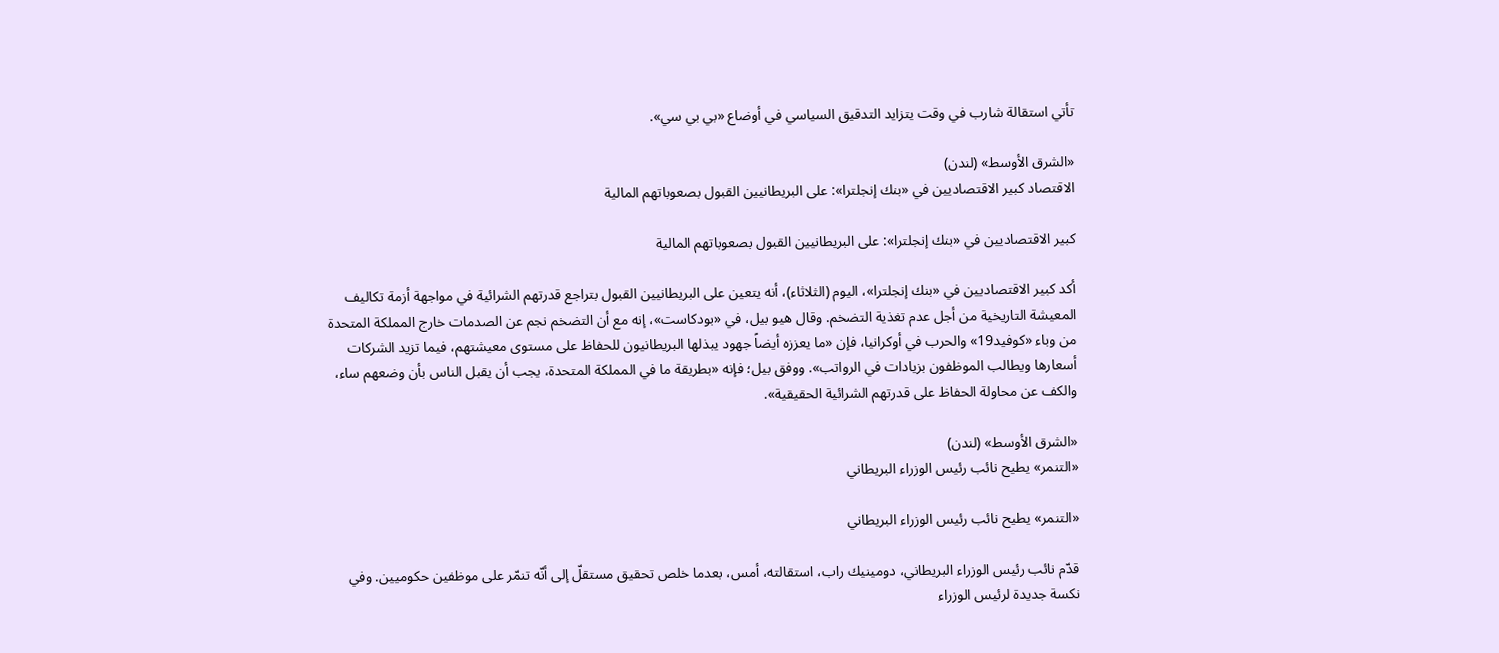تأتي استقالة شارب في وقت يتزايد التدقيق السياسي في أوضاع «بي بي سي».

«الشرق الأوسط» (لندن)
الاقتصاد كبير الاقتصاديين في «بنك إنجلترا»: على البريطانيين القبول بصعوباتهم المالية

كبير الاقتصاديين في «بنك إنجلترا»: على البريطانيين القبول بصعوباتهم المالية

أكد كبير الاقتصاديين في «بنك إنجلترا»، اليوم (الثلاثاء)، أنه يتعين على البريطانيين القبول بتراجع قدرتهم الشرائية في مواجهة أزمة تكاليف المعيشة التاريخية من أجل عدم تغذية التضخم. وقال هيو بيل، في «بودكاست»، إنه مع أن التضخم نجم عن الصدمات خارج المملكة المتحدة من وباء «كوفيد19» والحرب في أوكرانيا، فإن «ما يعززه أيضاً جهود يبذلها البريطانيون للحفاظ على مستوى معيشتهم، فيما تزيد الشركات أسعارها ويطالب الموظفون بزيادات في الرواتب». ووفق بيل؛ فإنه «بطريقة ما في المملكة المتحدة، يجب أن يقبل الناس بأن وضعهم ساء، والكف عن محاولة الحفاظ على قدرتهم الشرائية الحقيقية».

«الشرق الأوسط» (لندن)
«التنمر» يطيح نائب رئيس الوزراء البريطاني

«التنمر» يطيح نائب رئيس الوزراء البريطاني

قدّم نائب رئيس الوزراء البريطاني، دومينيك راب، استقالته، أمس، بعدما خلص تحقيق مستقلّ إلى أنّه تنمّر على موظفين حكوميين. وفي نكسة جديدة لرئيس الوزراء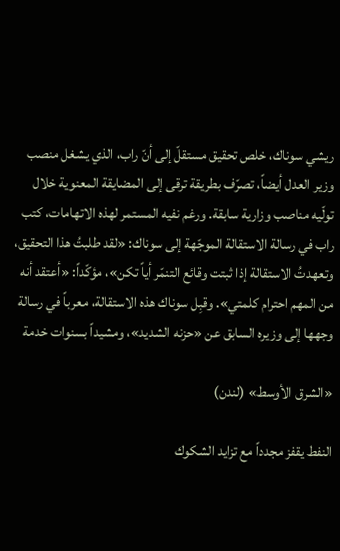ريشي سوناك، خلص تحقيق مستقلّ إلى أنّ راب، الذي يشغل منصب وزير العدل أيضاً، تصرّف بطريقة ترقى إلى المضايقة المعنوية خلال تولّيه مناصب وزارية سابقة. ورغم نفيه المستمر لهذه الاتهامات، كتب راب في رسالة الاستقالة الموجّهة إلى سوناك: «لقد طلبتُ هذا التحقيق، وتعهدتُ الاستقالة إذا ثبتت وقائع التنمّر أياً تكن»، مؤكّداً: «أعتقد أنه من المهم احترام كلمتي». وقبِل سوناك هذه الاستقالة، معرباً في رسالة وجهها إلى وزيره السابق عن «حزنه الشديد»، ومشيداً بسنوات خدمة

«الشرق الأوسط» (لندن)

النفط يقفز مجدداً مع تزايد الشكوك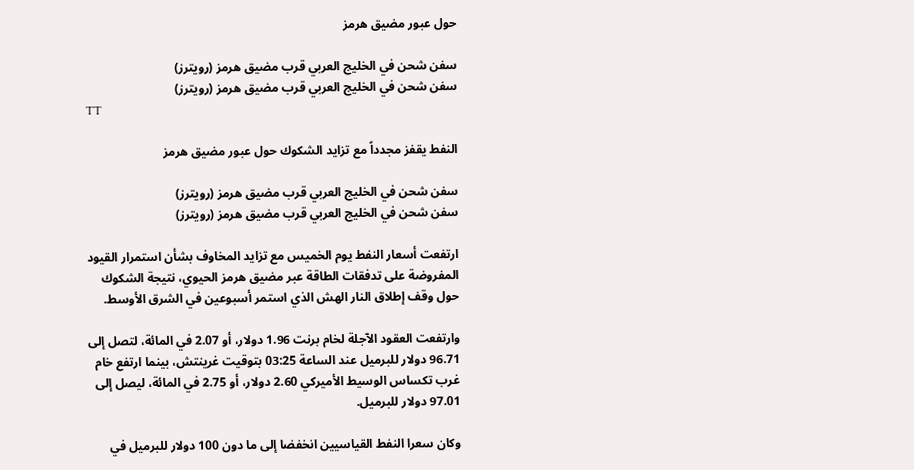حول عبور مضيق هرمز

سفن شحن في الخليج العربي قرب مضيق هرمز (رويترز)
سفن شحن في الخليج العربي قرب مضيق هرمز (رويترز)
TT

النفط يقفز مجدداً مع تزايد الشكوك حول عبور مضيق هرمز

سفن شحن في الخليج العربي قرب مضيق هرمز (رويترز)
سفن شحن في الخليج العربي قرب مضيق هرمز (رويترز)

ارتفعت أسعار النفط يوم الخميس مع تزايد المخاوف بشأن استمرار القيود المفروضة على تدفقات الطاقة عبر مضيق هرمز الحيوي، نتيجة الشكوك حول وقف إطلاق النار الهش الذي استمر أسبوعين في الشرق الأوسط.

وارتفعت العقود الآجلة لخام برنت 1.96 دولار، أو 2.07 في المائة، لتصل إلى 96.71 دولار للبرميل عند الساعة 03:25 بتوقيت غرينتش، بينما ارتفع خام غرب تكساس الوسيط الأميركي 2.60 دولار، أو 2.75 في المائة، ليصل إلى 97.01 دولار للبرميل.

وكان سعرا النفط القياسيين انخفضا إلى ما دون 100 دولار للبرميل في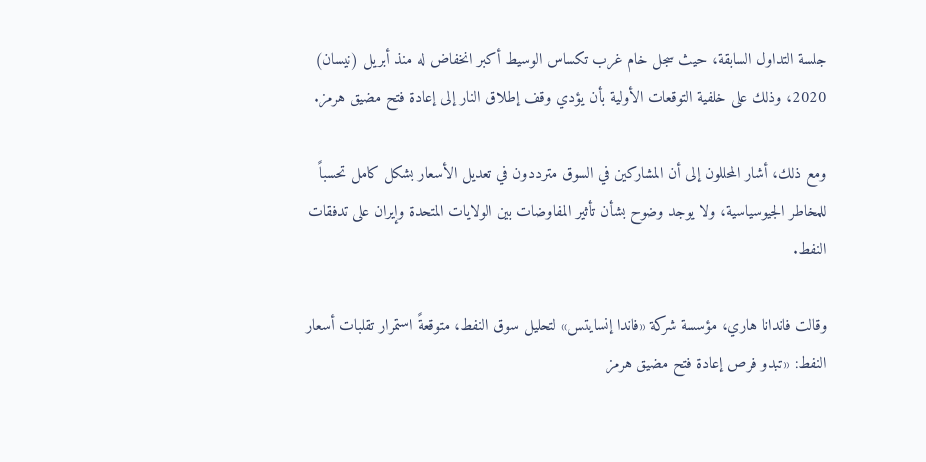جلسة التداول السابقة، حيث سجل خام غرب تكساس الوسيط أكبر انخفاض له منذ أبريل (نيسان) 2020، وذلك على خلفية التوقعات الأولية بأن يؤدي وقف إطلاق النار إلى إعادة فتح مضيق هرمز.

ومع ذلك، أشار المحللون إلى أن المشاركين في السوق مترددون في تعديل الأسعار بشكل كامل تحسباً للمخاطر الجيوسياسية، ولا يوجد وضوح بشأن تأثير المفاوضات بين الولايات المتحدة وإيران على تدفقات النفط.

وقالت فاندانا هاري، مؤسسة شركة «فاندا إنسايتس» لتحليل سوق النفط، متوقعةً استمرار تقلبات أسعار النفط: «تبدو فرص إعادة فتح مضيق هرمز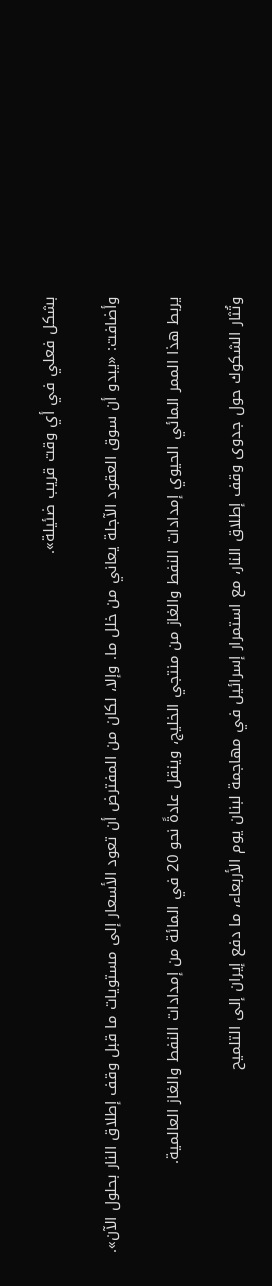بشكل فعلي في أي وقت قريب ضئيلة».

وأضافت: «يبدو أن سوق العقود الآجلة يعاني من خلل ما. وإلا، لكان من المفترض أن تعود الأسعار إلى مستويات ما قبل وقف إطلاق النار بحلول الآن».

يربط هذا الممر المائي الحيوي إمدادات النفط والغاز من منتجي الخليج، وينقل عادةً نحو 20 في المائة من إمدادات النفط والغاز العالمية.

وتُثار الشكوك حول جدوى وقف إطلاق النار، مع استمرار إسرائيل في مهاجمة لبنان يوم الأربعاء، ما دفع إيران إلى التلميح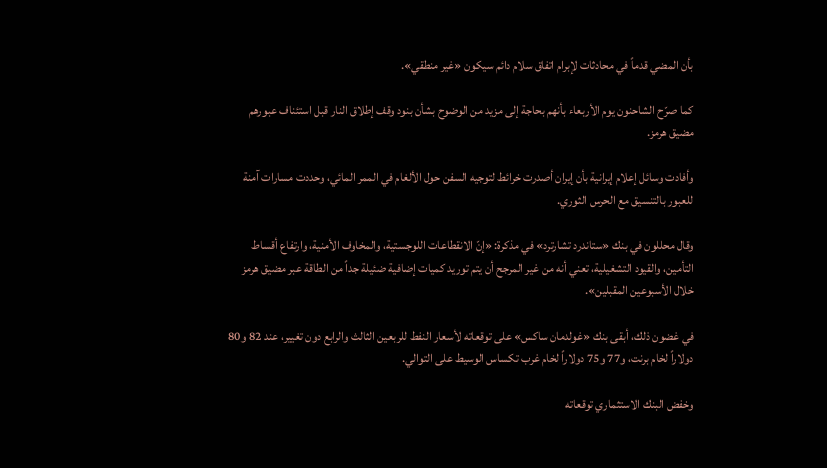بأن المضي قدماً في محادثات لإبرام اتفاق سلام دائم سيكون «غير منطقي».

كما صرّح الشاحنون يوم الأربعاء بأنهم بحاجة إلى مزيد من الوضوح بشأن بنود وقف إطلاق النار قبل استئناف عبورهم مضيق هرمز.

وأفادت وسائل إعلام إيرانية بأن إيران أصدرت خرائط لتوجيه السفن حول الألغام في الممر المائي، وحددت مسارات آمنة للعبور بالتنسيق مع الحرس الثوري.

وقال محللون في بنك «ستاندرد تشارترد» في مذكرة: «إنّ الانقطاعات اللوجستية، والمخاوف الأمنية، وارتفاع أقساط التأمين، والقيود التشغيلية، تعني أنه من غير المرجح أن يتم توريد كميات إضافية ضئيلة جداً من الطاقة عبر مضيق هرمز خلال الأسبوعين المقبلين».

في غضون ذلك، أبقى بنك «غولدمان ساكس» على توقعاته لأسعار النفط للربعين الثالث والرابع دون تغيير، عند 82 و80 دولاراً لخام برنت، و77 و75 دولاراً لخام غرب تكساس الوسيط على التوالي.

وخفض البنك الاستثماري توقعاته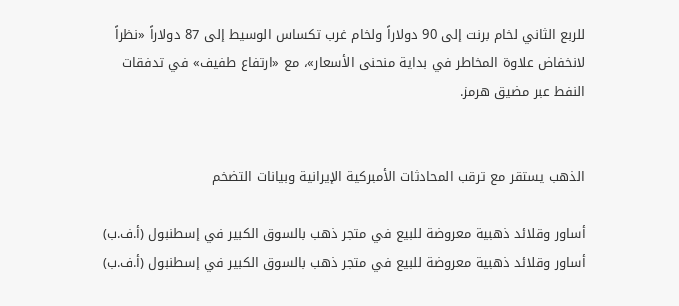للربع الثاني لخام برنت إلى 90 دولاراً ولخام غرب تكساس الوسيط إلى 87 دولاراً «نظراً لانخفاض علاوة المخاطر في بداية منحنى الأسعار»، مع «ارتفاع طفيف» في تدفقات النفط عبر مضيق هرمز.


الذهب يستقر مع ترقب المحادثات الأمبركية الإيرانية وبيانات التضخم

أساور وقلائد ذهبية معروضة للبيع في متجر ذهب بالسوق الكبير في إسطنبول (أ.ف.ب)
أساور وقلائد ذهبية معروضة للبيع في متجر ذهب بالسوق الكبير في إسطنبول (أ.ف.ب)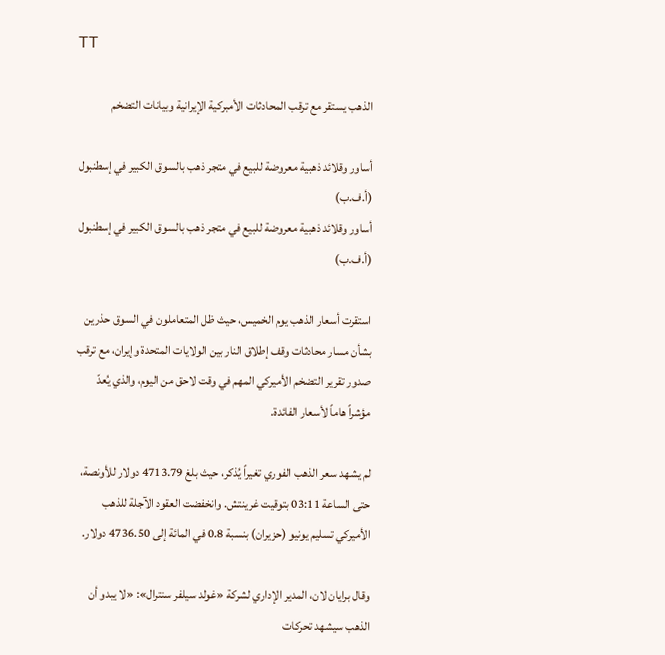TT

الذهب يستقر مع ترقب المحادثات الأمبركية الإيرانية وبيانات التضخم

أساور وقلائد ذهبية معروضة للبيع في متجر ذهب بالسوق الكبير في إسطنبول (أ.ف.ب)
أساور وقلائد ذهبية معروضة للبيع في متجر ذهب بالسوق الكبير في إسطنبول (أ.ف.ب)

استقرت أسعار الذهب يوم الخميس، حيث ظل المتعاملون في السوق حذرين بشأن مسار محادثات وقف إطلاق النار بين الولايات المتحدة وإيران، مع ترقب صدور تقرير التضخم الأميركي المهم في وقت لاحق من اليوم، والذي يُعدّ مؤشراً هاماً لأسعار الفائدة.

لم يشهد سعر الذهب الفوري تغيراً يُذكر، حيث بلغ 4713.79 دولار للأونصة، حتى الساعة 03:11 بتوقيت غرينتش. وانخفضت العقود الآجلة للذهب الأميركي تسليم يونيو (حزيران) بنسبة 0.8 في المائة إلى 4736.50 دولار.

وقال برايان لان، المدير الإداري لشركة «غولد سيلفر سنترال»: «لا يبدو أن الذهب سيشهد تحركات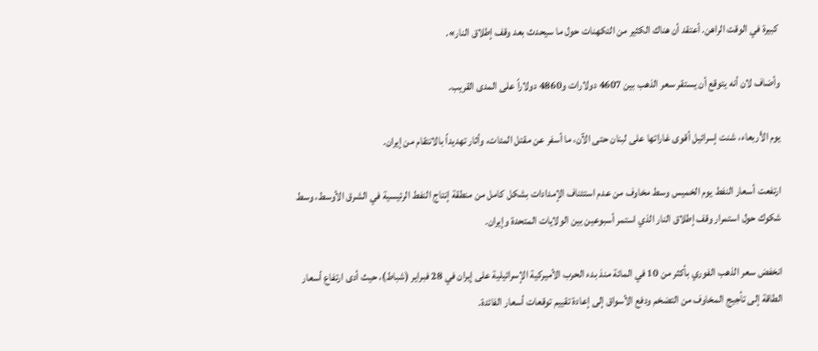كبيرة في الوقت الراهن. أعتقد أن هناك الكثير من التكهنات حول ما سيحدث بعد وقف إطلاق النار».

وأضاف لان أنه يتوقع أن يستقر سعر الذهب بين 4607 دولارات و4860 دولاراً على المدى القريب.

يوم الأربعاء، شنت إسرائيل أقوى غاراتها على لبنان حتى الآن، ما أسفر عن مقتل المئات، وأثار تهديداً بالانتقام من إيران.

ارتفعت أسعار النفط يوم الخميس وسط مخاوف من عدم استئناف الإمدادات بشكل كامل من منطقة إنتاج النفط الرئيسية في الشرق الأوسط، وسط شكوك حول استمرار وقف إطلاق النار الذي استمر أسبوعين بين الولايات المتحدة وإيران.

انخفض سعر الذهب الفوري بأكثر من 10 في المائة منذ بدء الحرب الأميركية الإسرائيلية على إيران في 28 فبراير (شباط)، حيث أدى ارتفاع أسعار الطاقة إلى تأجيج المخاوف من التضخم ودفع الأسواق إلى إعادة تقييم توقعات أسعار الفائدة.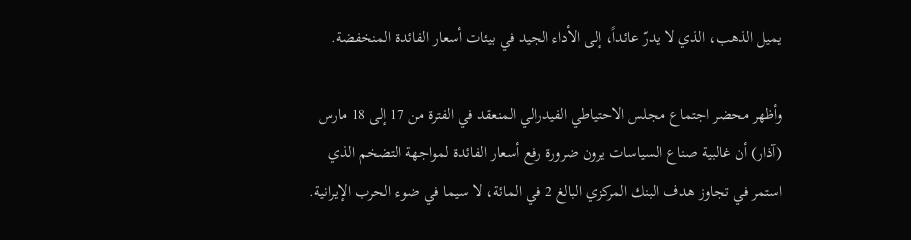يميل الذهب، الذي لا يدرّ عائداً، إلى الأداء الجيد في بيئات أسعار الفائدة المنخفضة.

وأظهر محضر اجتماع مجلس الاحتياطي الفيدرالي المنعقد في الفترة من 17 إلى 18 مارس (آذار) أن غالبية صناع السياسات يرون ضرورة رفع أسعار الفائدة لمواجهة التضخم الذي استمر في تجاوز هدف البنك المركزي البالغ 2 في المائة، لا سيما في ضوء الحرب الإيرانية.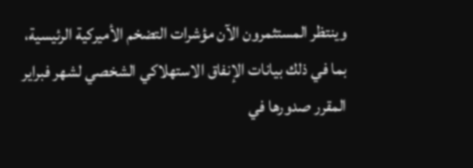وينتظر المستثمرون الآن مؤشرات التضخم الأميركية الرئيسية، بما في ذلك بيانات الإنفاق الاستهلاكي الشخصي لشهر فبراير المقرر صدورها في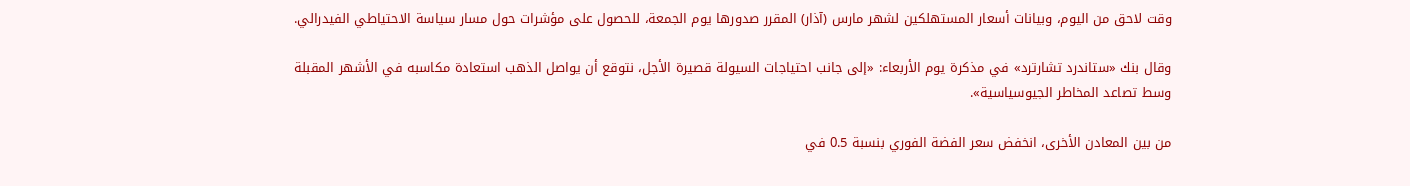وقت لاحق من اليوم، وبيانات أسعار المستهلكين لشهر مارس (آذار) المقرر صدورها يوم الجمعة، للحصول على مؤشرات حول مسار سياسة الاحتياطي الفيدرالي.

وقال بنك «ستاندرد تشارترد» في مذكرة يوم الأربعاء: «إلى جانب احتياجات السيولة قصيرة الأجل، نتوقع أن يواصل الذهب استعادة مكاسبه في الأشهر المقبلة وسط تصاعد المخاطر الجيوسياسية».

من بين المعادن الأخرى، انخفض سعر الفضة الفوري بنسبة 0.5 في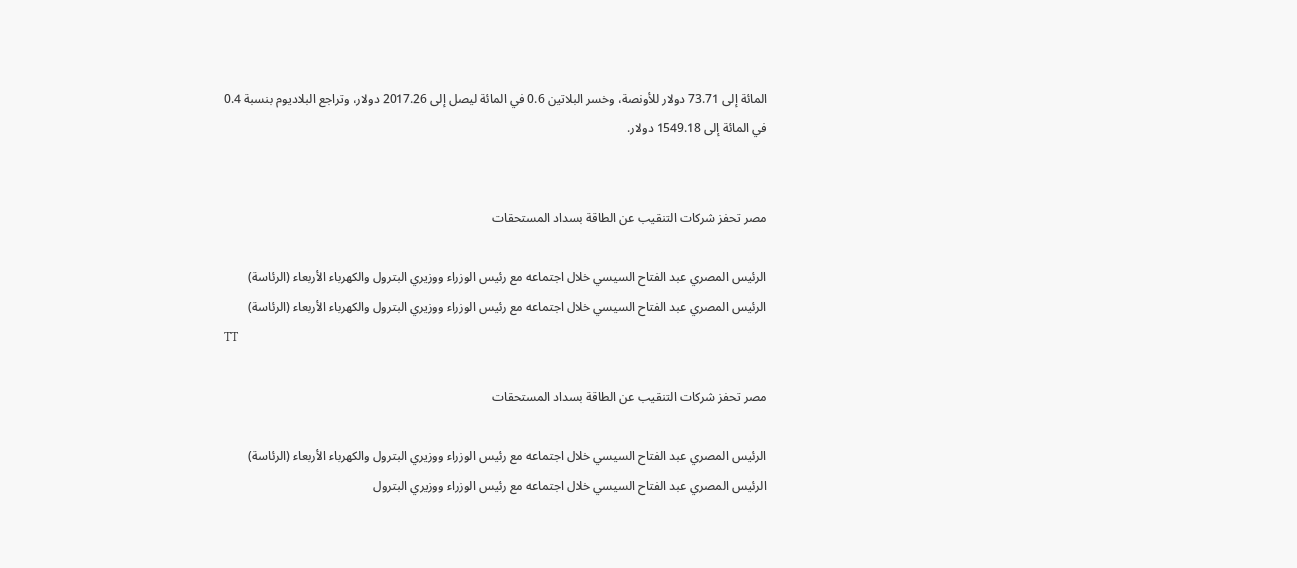المائة إلى 73.71 دولار للأونصة، وخسر البلاتين 0.6 في المائة ليصل إلى 2017.26 دولار، وتراجع البلاديوم بنسبة 0.4 في المائة إلى 1549.18 دولار.


مصر تحفز شركات التنقيب عن الطاقة بسداد المستحقات

الرئيس المصري عبد الفتاح السيسي خلال اجتماعه مع رئيس الوزراء ووزيري البترول والكهرباء الأربعاء (الرئاسة)
الرئيس المصري عبد الفتاح السيسي خلال اجتماعه مع رئيس الوزراء ووزيري البترول والكهرباء الأربعاء (الرئاسة)
TT

مصر تحفز شركات التنقيب عن الطاقة بسداد المستحقات

الرئيس المصري عبد الفتاح السيسي خلال اجتماعه مع رئيس الوزراء ووزيري البترول والكهرباء الأربعاء (الرئاسة)
الرئيس المصري عبد الفتاح السيسي خلال اجتماعه مع رئيس الوزراء ووزيري البترول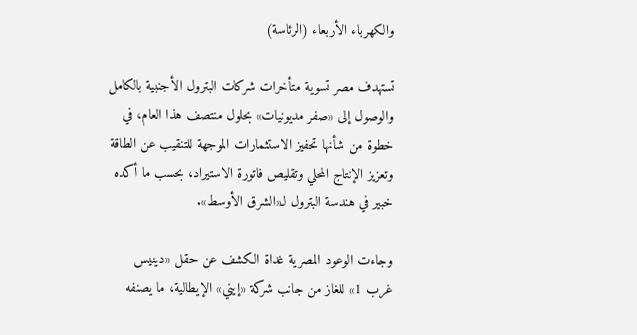والكهرباء الأربعاء (الرئاسة)

تستهدف مصر تسوية متأخرات شركات البترول الأجنبية بالكامل والوصول إلى «صفر مديونيات» بحلول منتصف هذا العام، في خطوة من شأنها تحفيز الاستثمارات الموجهة للتنقيب عن الطاقة وتعزيز الإنتاج المحلي وتقليص فاتورة الاستيراد، بحسب ما أكده خبير في هندسة البترول لـ«الشرق الأوسط».

وجاءت الوعود المصرية غداة الكشف عن حقل «دينيس غرب 1» للغاز من جانب شركة «إيني» الإيطالية، ما يصنفه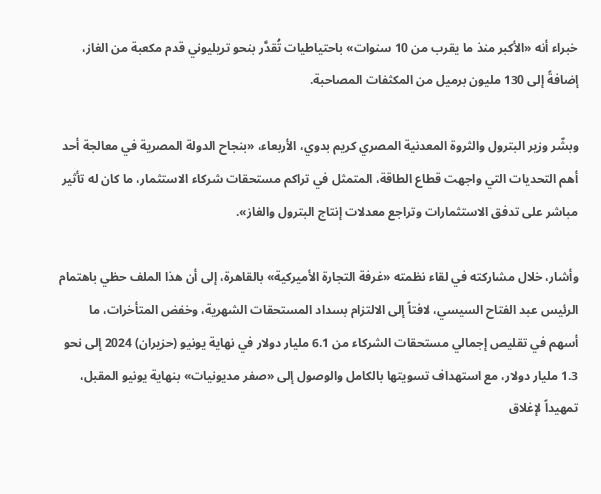خبراء أنه «الأكبر منذ ما يقرب من 10 سنوات» باحتياطيات تُقدَّر بنحو تريليوني قدم مكعبة من الغاز، إضافةً إلى 130 مليون برميل من المكثفات المصاحبة.

وبشّر وزير البترول والثروة المعدنية المصري كريم بدوي، الأربعاء، «بنجاح الدولة المصرية في معالجة أحد أهم التحديات التي واجهت قطاع الطاقة، المتمثل في تراكم مستحقات شركاء الاستثمار، ما كان له تأثير مباشر على تدفق الاستثمارات وتراجع معدلات إنتاج البترول والغاز».

وأشار، خلال مشاركته في لقاء نظمته «غرفة التجارة الأميركية» بالقاهرة، إلى أن هذا الملف حظي باهتمام الرئيس عبد الفتاح السيسي، لافتاً إلى الالتزام بسداد المستحقات الشهرية، وخفض المتأخرات، ما أسهم في تقليص إجمالي مستحقات الشركاء من 6.1 مليار دولار في نهاية يونيو (حزيران) 2024 إلى نحو 1.3 مليار دولار، مع استهداف تسويتها بالكامل والوصول إلى «صفر مديونيات» بنهاية يونيو المقبل، تمهيداً لإغلاق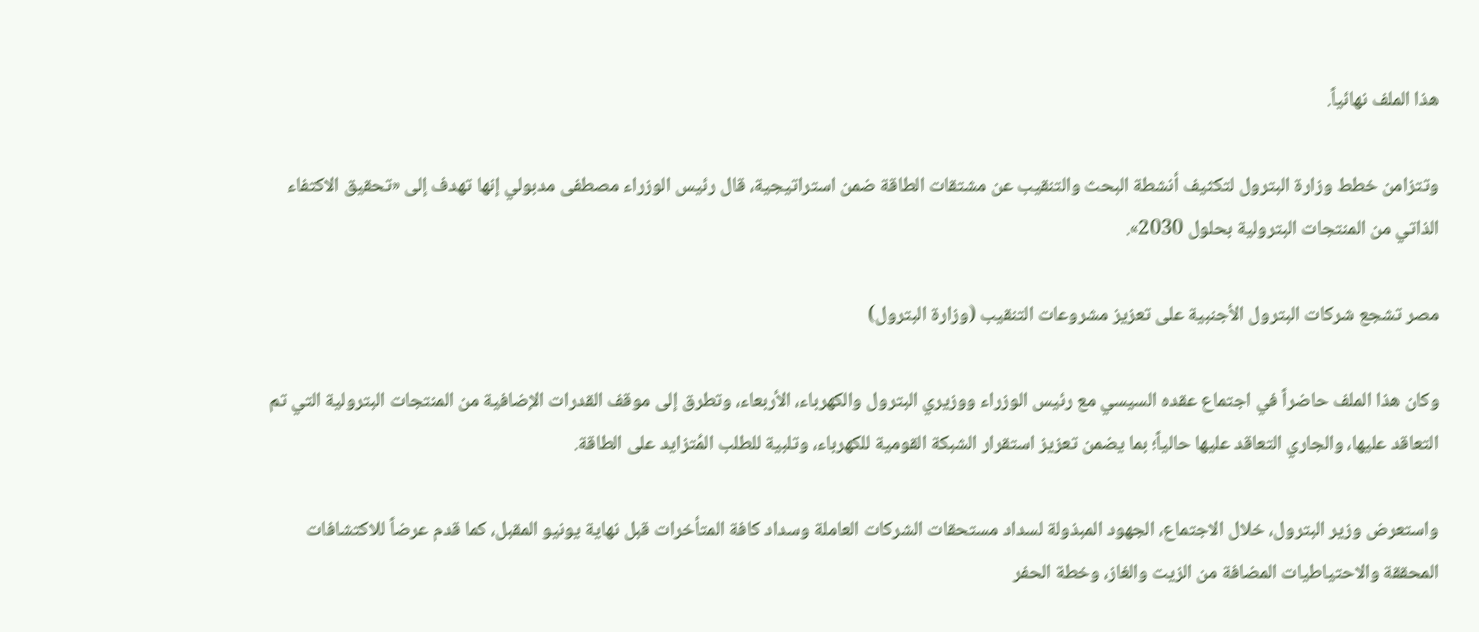هذا الملف نهائياً.

وتتزامن خطط وزارة البترول لتكثيف أنشطة البحث والتنقيب عن مشتقات الطاقة ضمن استراتيجية، قال رئيس الوزراء مصطفى مدبولي إنها تهدف إلى «تحقيق الاكتفاء الذاتي من المنتجات البترولية بحلول 2030».

مصر تشجع شركات البترول الأجنبية على تعزيز مشروعات التنقيب (وزارة البترول)

وكان هذا الملف حاضراً في اجتماع عقده السيسي مع رئيس الوزراء ووزيري البترول والكهرباء، الأربعاء، وتطرق إلى موقف القدرات الإضافية من المنتجات البترولية التي تم التعاقد عليها، والجاري التعاقد عليها حالياً؛ بما يضمن تعزيز استقرار الشبكة القومية للكهرباء، وتلبية للطلب المُتزايد على الطاقة.

واستعرض وزير البترول، خلال الاجتماع، الجهود المبذولة لسداد مستحقات الشركات العاملة وسداد كافة المتأخرات قبل نهاية يونيو المقبل، كما قدم عرضاً للاكتشافات المحققة والاحتياطيات المضافة من الزيت والغاز، وخطة الحفر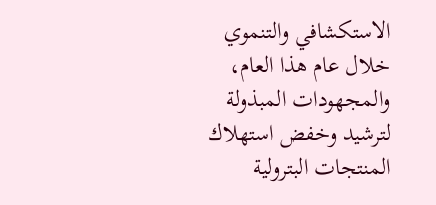الاستكشافي والتنموي خلال عام هذا العام، والمجهودات المبذولة لترشيد وخفض استهلاك المنتجات البترولية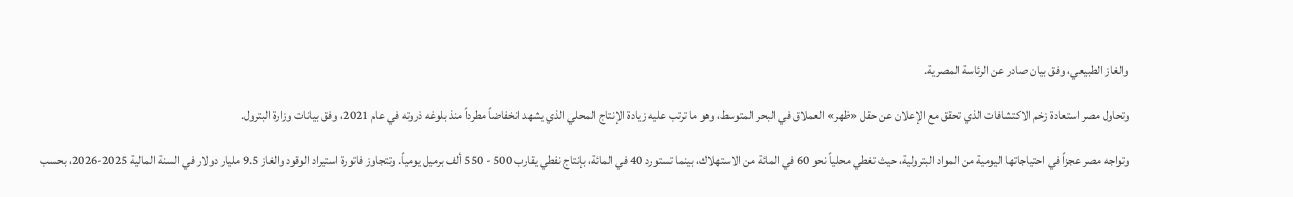والغاز الطبيعي، وفق بيان صادر عن الرئاسة المصرية.

وتحاول مصر استعادة زخم الاكتشافات الذي تحقق مع الإعلان عن حقل «ظهر» العملاق في البحر المتوسط، وهو ما ترتب عليه زيادة الإنتاج المحلي الذي يشهد انخفاضاً مطرداً منذ بلوغه ذروته في عام 2021، وفق بيانات وزارة البترول.

وتواجه مصر عجزاً في احتياجاتها اليومية من المواد البترولية، حيث تغطي محلياً نحو 60 في المائة من الاستهلاك، بينما تستورد 40 في المائة، بإنتاج نفطي يقارب 500 - 550 ألف برميل يومياً. وتتجاوز فاتورة استيراد الوقود والغاز 9.5 مليار دولار في السنة المالية 2025-2026، بحسب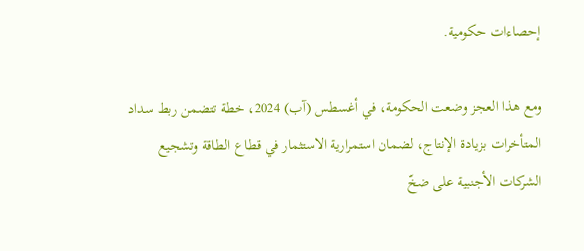إحصاءات حكومية.

ومع هذا العجز وضعت الحكومة، في أغسطس (آب) 2024، خطة تتضمن ربط سداد المتأخرات بزيادة الإنتاج، لضمان استمرارية الاستثمار في قطاع الطاقة وتشجيع الشركات الأجنبية على ضخّ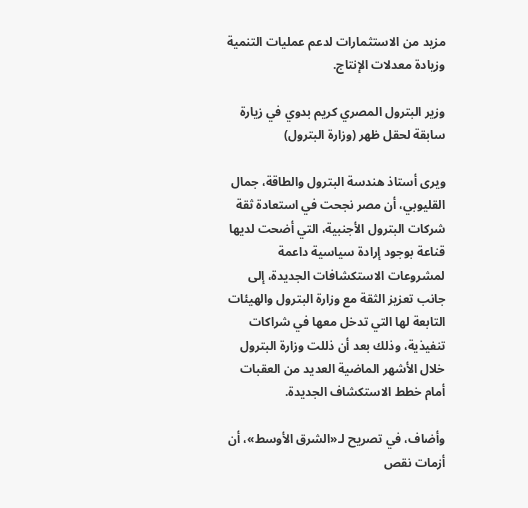مزيد من الاستثمارات لدعم عمليات التنمية وزيادة معدلات الإنتاج.

وزير البترول المصري كريم بدوي في زيارة سابقة لحقل ظهر (وزارة البترول)

ويرى أستاذ هندسة البترول والطاقة، جمال القليوبي، أن مصر نجحت في استعادة ثقة شركات البترول الأجنبية، التي أضحت لديها قناعة بوجود إرادة سياسية داعمة لمشروعات الاستكشافات الجديدة، إلى جانب تعزيز الثقة مع وزارة البترول والهيئات التابعة لها التي تدخل معها في شراكات تنفيذية، وذلك بعد أن ذللت وزارة البترول خلال الأشهر الماضية العديد من العقبات أمام خطط الاستكشاف الجديدة.

وأضاف، في تصريح لـ«الشرق الأوسط»، أن أزمات نقص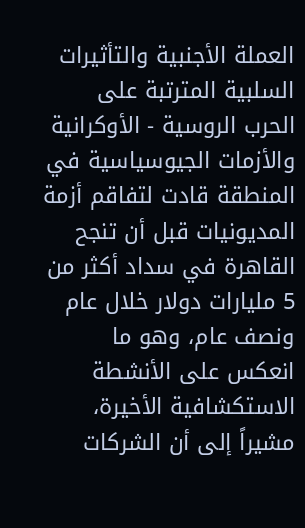العملة الأجنبية والتأثيرات السلبية المترتبة على الحرب الروسية - الأوكرانية والأزمات الجيوسياسية في المنطقة قادت لتفاقم أزمة المديونيات قبل أن تنجح القاهرة في سداد أكثر من 5 مليارات دولار خلال عام ونصف عام، وهو ما انعكس على الأنشطة الاستكشافية الأخيرة، مشيراً إلى أن الشركات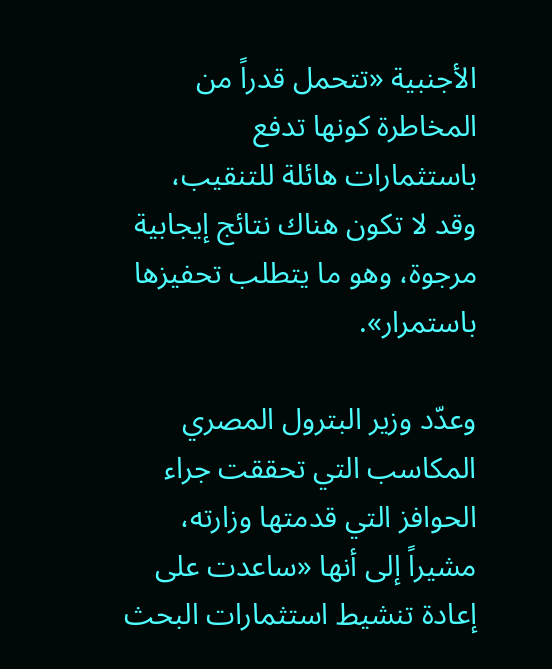الأجنبية «تتحمل قدراً من المخاطرة كونها تدفع باستثمارات هائلة للتنقيب، وقد لا تكون هناك نتائج إيجابية مرجوة، وهو ما يتطلب تحفيزها باستمرار».

وعدّد وزير البترول المصري المكاسب التي تحققت جراء الحوافز التي قدمتها وزارته، مشيراً إلى أنها «ساعدت على إعادة تنشيط استثمارات البحث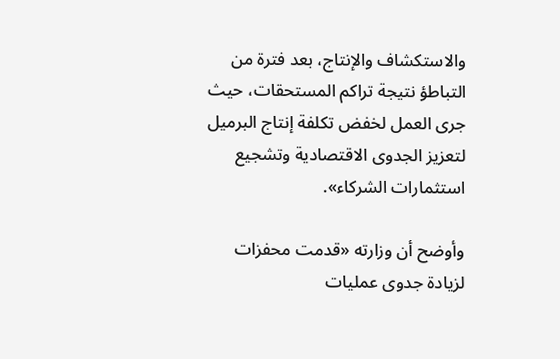والاستكشاف والإنتاج، بعد فترة من التباطؤ نتيجة تراكم المستحقات، حيث جرى العمل لخفض تكلفة إنتاج البرميل لتعزيز الجدوى الاقتصادية وتشجيع استثمارات الشركاء».

وأوضح أن وزارته «قدمت محفزات لزيادة جدوى عمليات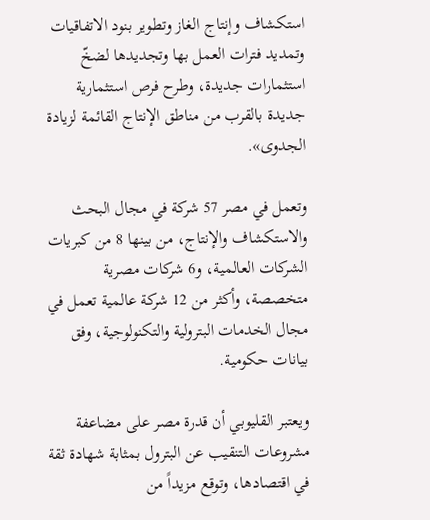استكشاف وإنتاج الغاز وتطوير بنود الاتفاقيات وتمديد فترات العمل بها وتجديدها لضخّ استثمارات جديدة، وطرح فرص استثمارية جديدة بالقرب من مناطق الإنتاج القائمة لزيادة الجدوى».

وتعمل في مصر 57 شركة في مجال البحث والاستكشاف والإنتاج، من بينها 8 من كبريات الشركات العالمية، و6 شركات مصرية متخصصة، وأكثر من 12 شركة عالمية تعمل في مجال الخدمات البترولية والتكنولوجية، وفق بيانات حكومية.

ويعتبر القليوبي أن قدرة مصر على مضاعفة مشروعات التنقيب عن البترول بمثابة شهادة ثقة في اقتصادها، وتوقع مزيداً من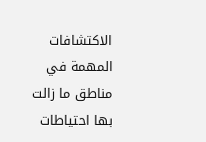الاكتشافات المهمة في مناطق ما زالت بها احتياطات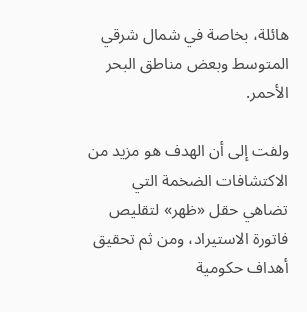هائلة، بخاصة في شمال شرقي المتوسط وبعض مناطق البحر الأحمر.

ولفت إلى أن الهدف هو مزيد من الاكتشافات الضخمة التي تضاهي حقل «ظهر» لتقليص فاتورة الاستيراد، ومن ثم تحقيق أهداف حكومية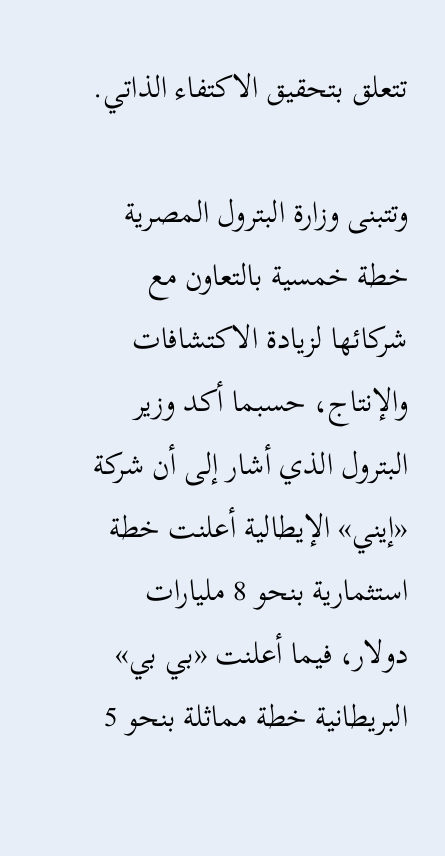تتعلق بتحقيق الاكتفاء الذاتي.

وتتبنى وزارة البترول المصرية خطة خمسية بالتعاون مع شركائها لزيادة الاكتشافات والإنتاج، حسبما أكد وزير البترول الذي أشار إلى أن شركة «إيني» الإيطالية أعلنت خطة استثمارية بنحو 8 مليارات دولار، فيما أعلنت «بي بي» البريطانية خطة مماثلة بنحو 5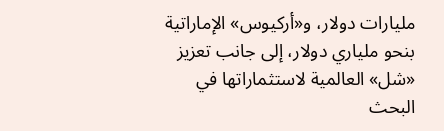مليارات دولار، و«أركيوس» الإماراتية بنحو ملياري دولار، إلى جانب تعزيز «شل» العالمية لاستثماراتها في البحث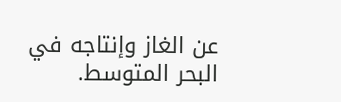عن الغاز وإنتاجه في البحر المتوسط.